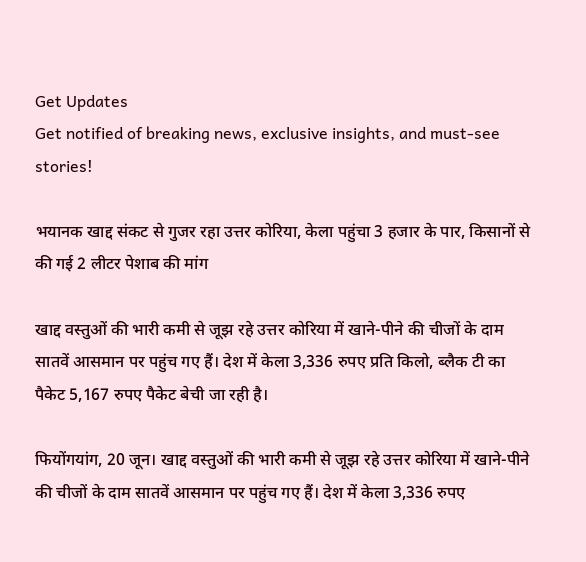Get Updates
Get notified of breaking news, exclusive insights, and must-see stories!

भयानक खाद्द संकट से गुजर रहा उत्तर कोरिया, केला पहुंचा 3 हजार के पार, किसानों से की गई 2 लीटर पेशाब की मांग

खाद्द वस्तुओं की भारी कमी से जूझ रहे उत्तर कोरिया में खाने-पीने की चीजों के दाम सातवें आसमान पर पहुंच गए हैं। देश में केला 3,336 रुपए प्रति किलो, ब्लैक टी का पैकेट 5,167 रुपए पैकेट बेची जा रही है।

फियोंगयांग, 20 जून। खाद्द वस्तुओं की भारी कमी से जूझ रहे उत्तर कोरिया में खाने-पीने की चीजों के दाम सातवें आसमान पर पहुंच गए हैं। देश में केला 3,336 रुपए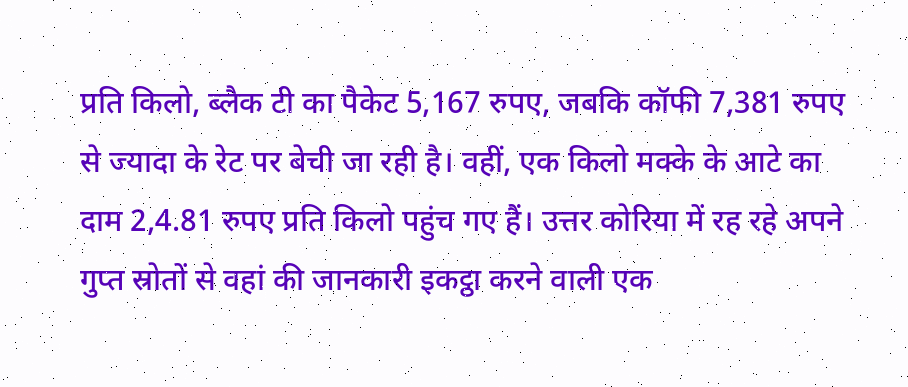प्रति किलो, ब्लैक टी का पैकेट 5,167 रुपए, जबकि कॉफी 7,381 रुपए से ज्यादा के रेट पर बेची जा रही है। वहीं, एक किलो मक्के के आटे का दाम 2,4.81 रुपए प्रति किलो पहुंच गए हैं। उत्तर कोरिया में रह रहे अपने गुप्त स्रोतों से वहां की जानकारी इकट्ठा करने वाली एक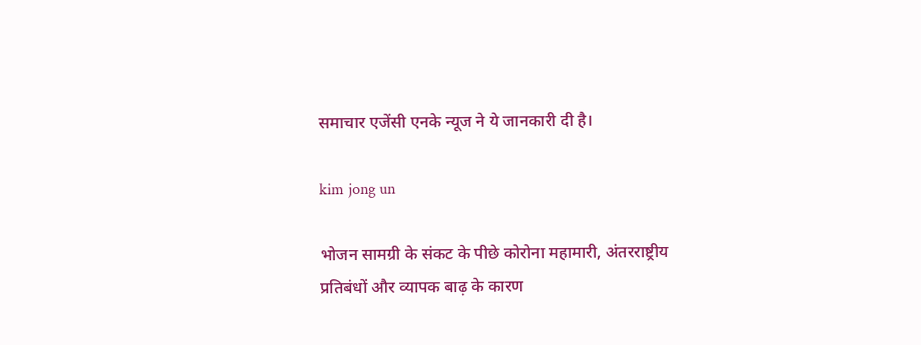समाचार एजेंसी एनके न्यूज ने ये जानकारी दी है।

kim jong un

भोजन सामग्री के संकट के पीछे कोरोना महामारी, अंतरराष्ट्रीय प्रतिबंधों और व्यापक बाढ़ के कारण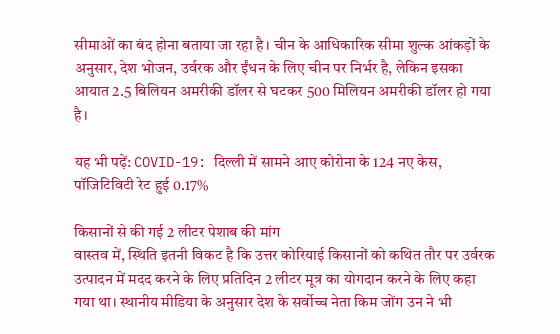सीमाओं का बंद होना बताया जा रहा है। चीन के आधिकारिक सीमा शुल्क आंकड़ों के अनुसार, देश भोजन, उर्वरक और ईंधन के लिए चीन पर निर्भर है, लेकिन इसका आयात 2.5 बिलियन अमरीकी डॉलर से घटकर 500 मिलियन अमरीकी डॉलर हो गया है।

यह भी पढ़ें: COVID-19: दिल्ली में सामने आए कोरोना के 124 नए केस, पॉजिटिविटी रेट हुई 0.17%

किसानों से की गई 2 लीटर पेशाब की मांग
वास्तव में, स्थिति इतनी विकट है कि उत्तर कोरियाई किसानों को कथित तौर पर उर्वरक उत्पादन में मदद करने के लिए प्रतिदिन 2 लीटर मूत्र का योगदान करने के लिए कहा गया था। स्थानीय मीडिया के अनुसार देश के सर्वोच्च नेता किम जोंग उन ने भी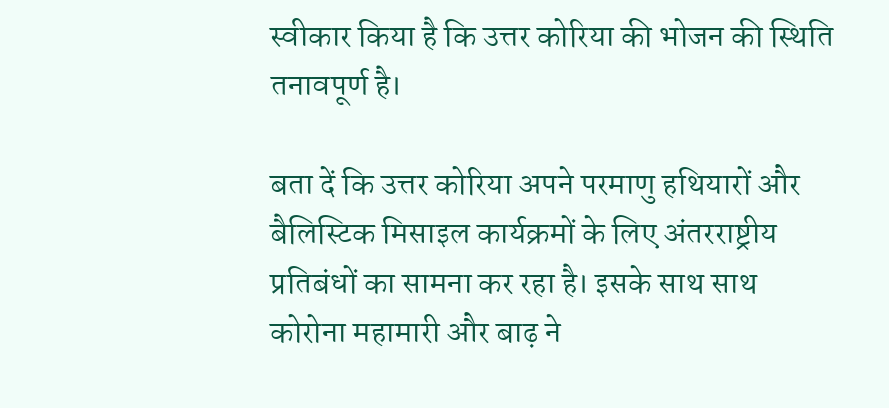स्वीकार किया है कि उत्तर कोरिया की भोजन की स्थिति तनावपूर्ण है।

बता दें कि उत्तर कोरिया अपने परमाणु हथियारों और बैलिस्टिक मिसाइल कार्यक्रमों के लिए अंतरराष्ट्रीय प्रतिबंधों का सामना कर रहा है। इसके साथ साथ कोरोना महामारी और बाढ़ ने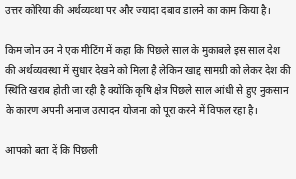उत्तर कोरिया की अर्थव्यव्था पर और ज्यादा दबाव डालने का काम किया है।

किम जोन उन ने एक मीटिंग में कहा कि पिछले साल के मुकाबले इस साल देश की अर्थव्यवस्था में सुधार देखने को मिला है लेकिन खाद्द सामग्री को लेकर देश की स्थिति खराब होती जा रही है क्योंकि कृषि क्षेत्र पिछले साल आंधी से हुए नुकसान के कारण अपनी अनाज उत्पादन योजना को पूरा करने में विफल रहा है।

आपको बता दें कि पिछली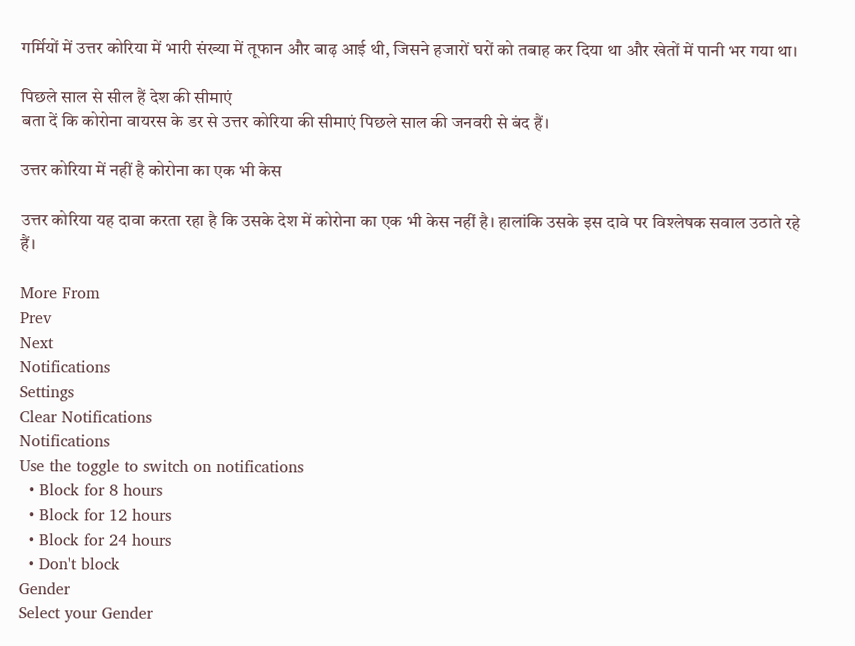गर्मियों में उत्तर कोरिया में भारी संख्या में तूफान और बाढ़ आई थी, जिसने हजारों घरों को तबाह कर दिया था और खेतों में पानी भर गया था।

पिछले साल से सील हैं देश की सीमाएं
बता दें कि कोरोना वायरस के डर से उत्तर कोरिया की सीमाएं पिछले साल की जनवरी से बंद हैं।

उत्तर कोरिया में नहीं है कोरोना का एक भी केस

उत्तर कोरिया यह दावा करता रहा है कि उसके देश में कोरोना का एक भी केस नहीं है। हालांकि उसके इस दावे पर विश्लेषक सवाल उठाते रहे हैं।

More From
Prev
Next
Notifications
Settings
Clear Notifications
Notifications
Use the toggle to switch on notifications
  • Block for 8 hours
  • Block for 12 hours
  • Block for 24 hours
  • Don't block
Gender
Select your Gender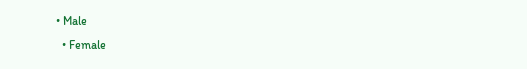• Male
  • Female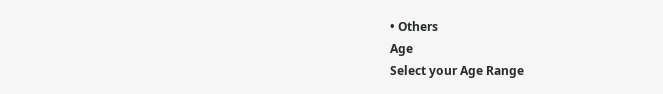• Others
Age
Select your Age Range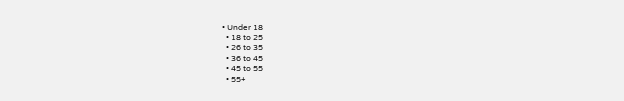• Under 18
  • 18 to 25
  • 26 to 35
  • 36 to 45
  • 45 to 55
  • 55+